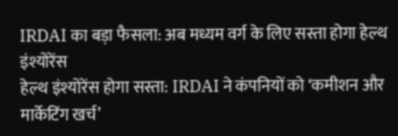IRDAI का बड़ा फैसला: अब मध्यम वर्ग के लिए सस्ता होगा हेल्थ इंश्योरेंस
हेल्थ इंश्योरेंस होगा सस्ता: IRDAI ने कंपनियों को ‘कमीशन और मार्केटिंग खर्च’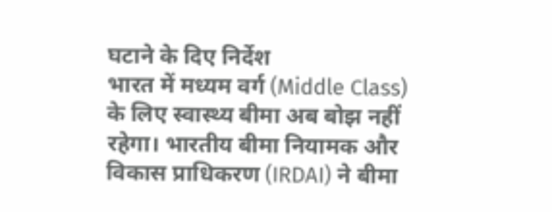घटाने के दिए निर्देश
भारत में मध्यम वर्ग (Middle Class) के लिए स्वास्थ्य बीमा अब बोझ नहीं रहेगा। भारतीय बीमा नियामक और विकास प्राधिकरण (IRDAI) ने बीमा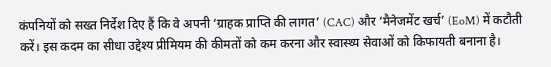कंपनियों को सख्त निर्देश दिए हैं कि वे अपनी ‘ग्राहक प्राप्ति की लागत’ (CAC) और ‘मैनेजमेंट खर्च’ (EoM) में कटौती करें। इस कदम का सीधा उद्देश्य प्रीमियम की कीमतों को कम करना और स्वास्थ्य सेवाओं को किफायती बनाना है।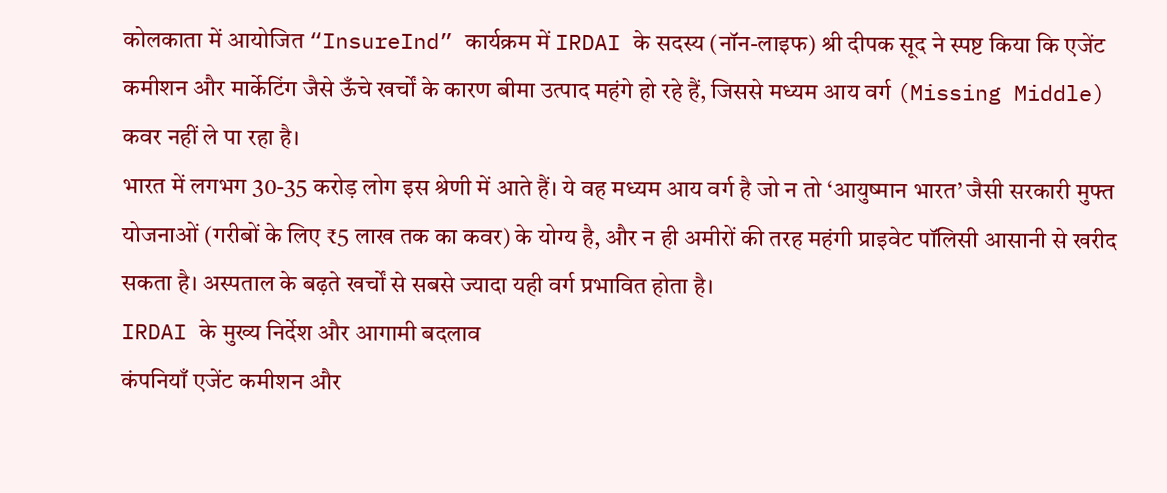कोलकाता में आयोजित “InsureInd” कार्यक्रम में IRDAI के सदस्य (नॉन-लाइफ) श्री दीपक सूद ने स्पष्ट किया कि एजेंट कमीशन और मार्केटिंग जैसे ऊँचे खर्चों के कारण बीमा उत्पाद महंगे हो रहे हैं, जिससे मध्यम आय वर्ग (Missing Middle) कवर नहीं ले पा रहा है।
भारत में लगभग 30-35 करोड़ लोग इस श्रेणी में आते हैं। ये वह मध्यम आय वर्ग है जो न तो ‘आयुष्मान भारत’ जैसी सरकारी मुफ्त योजनाओं (गरीबों के लिए ₹5 लाख तक का कवर) के योग्य है, और न ही अमीरों की तरह महंगी प्राइवेट पॉलिसी आसानी से खरीद सकता है। अस्पताल के बढ़ते खर्चों से सबसे ज्यादा यही वर्ग प्रभावित होता है।
IRDAI के मुख्य निर्देश और आगामी बदलाव
कंपनियाँ एजेंट कमीशन और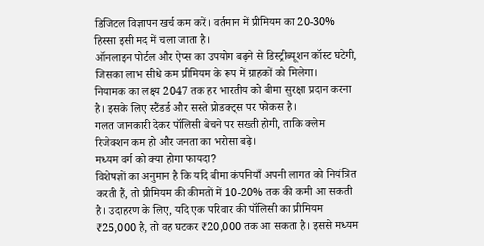डिजिटल विज्ञापन खर्च कम करें। वर्तमान में प्रीमियम का 20-30% हिस्सा इसी मद में चला जाता है।
ऑनलाइन पोर्टल और ऐप्स का उपयोग बढ़ने से डिस्ट्रीब्यूशन कॉस्ट घटेगी, जिसका लाभ सीधे कम प्रीमियम के रूप में ग्राहकों को मिलेगा।
नियामक का लक्ष्य 2047 तक हर भारतीय को बीमा सुरक्षा प्रदान करना है। इसके लिए स्टैंडर्ड और सस्ते प्रोडक्ट्स पर फोकस है।
गलत जानकारी देकर पॉलिसी बेचने पर सख्ती होगी, ताकि क्लेम रिजेक्शन कम हो और जनता का भरोसा बढ़े।
मध्यम वर्ग को क्या होगा फायदा?
विशेषज्ञों का अनुमान है कि यदि बीमा कंपनियाँ अपनी लागत को नियंत्रित करती हैं, तो प्रीमियम की कीमतों में 10-20% तक की कमी आ सकती है। उदाहरण के लिए, यदि एक परिवार की पॉलिसी का प्रीमियम ₹25,000 है, तो वह घटकर ₹20,000 तक आ सकता है। इससे मध्यम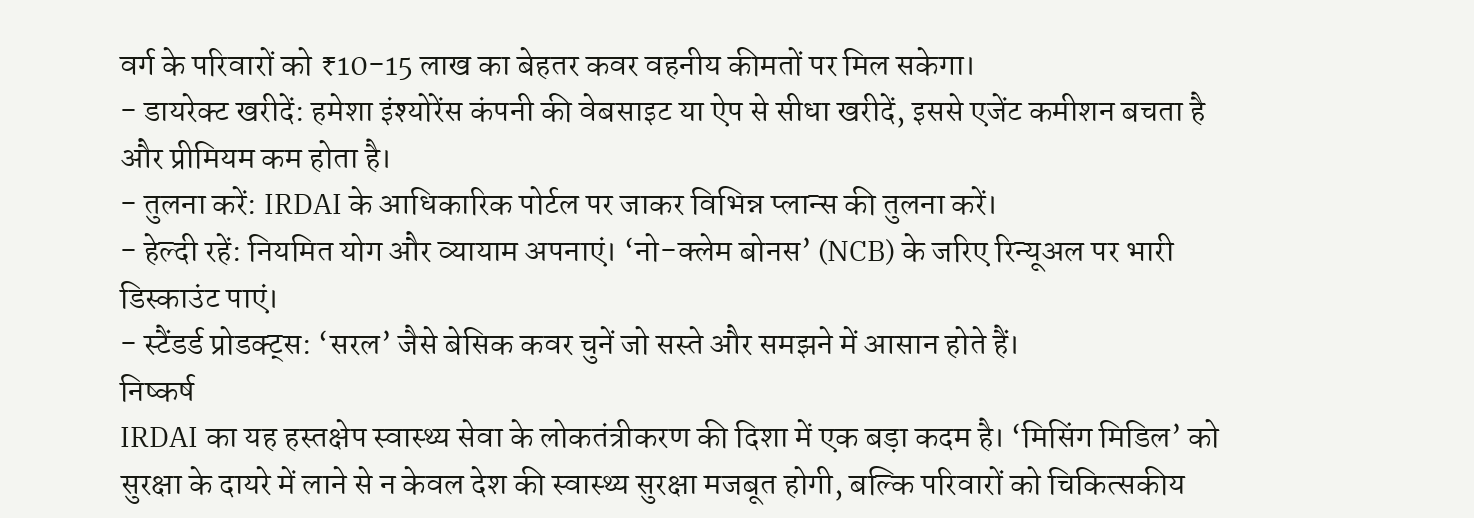वर्ग के परिवारों को ₹10-15 लाख का बेहतर कवर वहनीय कीमतों पर मिल सकेगा।
- डायरेक्ट खरीदें: हमेशा इंश्योरेंस कंपनी की वेबसाइट या ऐप से सीधा खरीदें, इससे एजेंट कमीशन बचता है और प्रीमियम कम होता है।
- तुलना करें: IRDAI के आधिकारिक पोर्टल पर जाकर विभिन्न प्लान्स की तुलना करें।
- हेल्दी रहें: नियमित योग और व्यायाम अपनाएं। ‘नो-क्लेम बोनस’ (NCB) के जरिए रिन्यूअल पर भारी डिस्काउंट पाएं।
- स्टैंडर्ड प्रोडक्ट्स: ‘सरल’ जैसे बेसिक कवर चुनें जो सस्ते और समझने में आसान होते हैं।
निष्कर्ष
IRDAI का यह हस्तक्षेप स्वास्थ्य सेवा के लोकतंत्रीकरण की दिशा में एक बड़ा कदम है। ‘मिसिंग मिडिल’ को सुरक्षा के दायरे में लाने से न केवल देश की स्वास्थ्य सुरक्षा मजबूत होगी, बल्कि परिवारों को चिकित्सकीय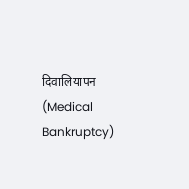दिवालियापन (Medical Bankruptcy)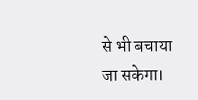से भी बचाया जा सकेगा।